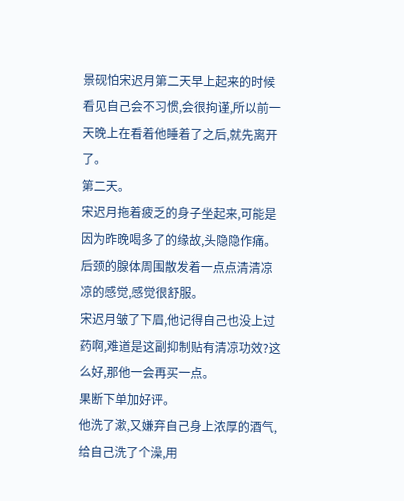景砚怕宋迟月第二天早上起来的时候看见自己会不习惯,会很拘谨,所以前一天晚上在看着他睡着了之后,就先离开了。
第二天。
宋迟月拖着疲乏的身子坐起来,可能是因为昨晚喝多了的缘故,头隐隐作痛。
后颈的腺体周围散发着一点点清清凉凉的感觉,感觉很舒服。
宋迟月皱了下眉,他记得自己也没上过药啊,难道是这副抑制贴有清凉功效?这么好,那他一会再买一点。
果断下单加好评。
他洗了漱,又嫌弃自己身上浓厚的酒气,给自己洗了个澡,用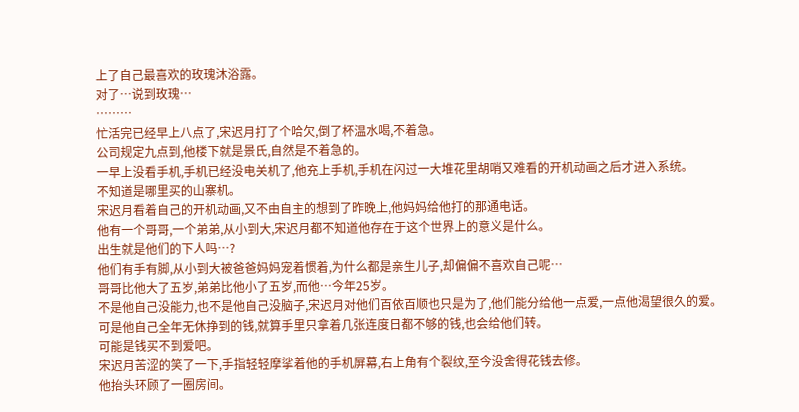上了自己最喜欢的玫瑰沐浴露。
对了…说到玫瑰…
………
忙活完已经早上八点了,宋迟月打了个哈欠,倒了杯温水喝,不着急。
公司规定九点到,他楼下就是景氏,自然是不着急的。
一早上没看手机,手机已经没电关机了,他充上手机,手机在闪过一大堆花里胡哨又难看的开机动画之后才进入系统。
不知道是哪里买的山寨机。
宋迟月看着自己的开机动画,又不由自主的想到了昨晚上,他妈妈给他打的那通电话。
他有一个哥哥,一个弟弟,从小到大,宋迟月都不知道他存在于这个世界上的意义是什么。
出生就是他们的下人吗…?
他们有手有脚,从小到大被爸爸妈妈宠着惯着,为什么都是亲生儿子,却偏偏不喜欢自己呢…
哥哥比他大了五岁,弟弟比他小了五岁,而他…今年25岁。
不是他自己没能力,也不是他自己没脑子,宋迟月对他们百依百顺也只是为了,他们能分给他一点爱,一点他渴望很久的爱。
可是他自己全年无休挣到的钱,就算手里只拿着几张连度日都不够的钱,也会给他们转。
可能是钱买不到爱吧。
宋迟月苦涩的笑了一下,手指轻轻摩挲着他的手机屏幕,右上角有个裂纹,至今没舍得花钱去修。
他抬头环顾了一圈房间。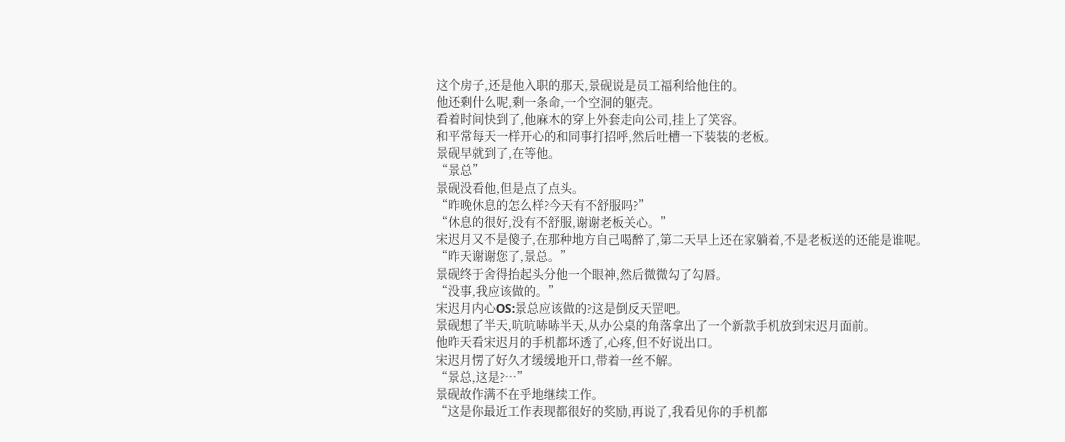这个房子,还是他入职的那天,景砚说是员工福利给他住的。
他还剩什么呢,剩一条命,一个空洞的躯壳。
看着时间快到了,他麻木的穿上外套走向公司,挂上了笑容。
和平常每天一样开心的和同事打招呼,然后吐槽一下装装的老板。
景砚早就到了,在等他。
“景总”
景砚没看他,但是点了点头。
“昨晚休息的怎么样?今天有不舒服吗?”
“休息的很好,没有不舒服,谢谢老板关心。”
宋迟月又不是傻子,在那种地方自己喝醉了,第二天早上还在家躺着,不是老板送的还能是谁呢。
“昨天谢谢您了,景总。”
景砚终于舍得抬起头分他一个眼神,然后微微勾了勾唇。
“没事,我应该做的。”
宋迟月内心OS:景总应该做的?这是倒反天罡吧。
景砚想了半天,吭吭哧哧半天,从办公桌的角落拿出了一个新款手机放到宋迟月面前。
他昨天看宋迟月的手机都坏透了,心疼,但不好说出口。
宋迟月愣了好久才缓缓地开口,带着一丝不解。
“景总,这是?…”
景砚故作满不在乎地继续工作。
“这是你最近工作表现都很好的奖励,再说了,我看见你的手机都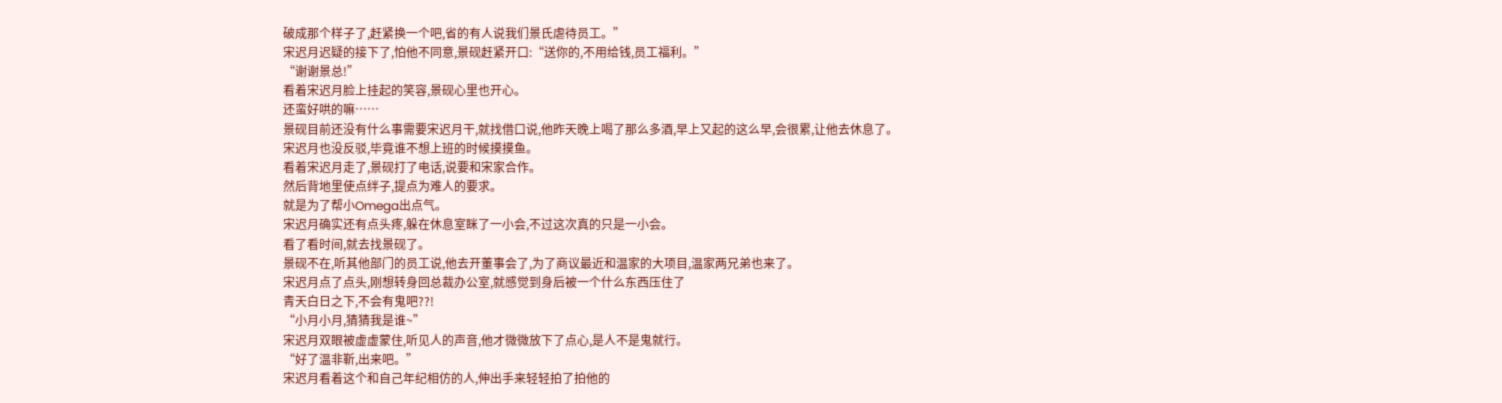破成那个样子了,赶紧换一个吧,省的有人说我们景氏虐待员工。”
宋迟月迟疑的接下了,怕他不同意,景砚赶紧开口:“送你的,不用给钱,员工福利。”
“谢谢景总!”
看着宋迟月脸上挂起的笑容,景砚心里也开心。
还蛮好哄的嘛……
景砚目前还没有什么事需要宋迟月干,就找借口说,他昨天晚上喝了那么多酒,早上又起的这么早,会很累,让他去休息了。
宋迟月也没反驳,毕竟谁不想上班的时候摸摸鱼。
看着宋迟月走了,景砚打了电话,说要和宋家合作。
然后背地里使点绊子,提点为难人的要求。
就是为了帮小Omega出点气。
宋迟月确实还有点头疼,躲在休息室眯了一小会,不过这次真的只是一小会。
看了看时间,就去找景砚了。
景砚不在,听其他部门的员工说,他去开董事会了,为了商议最近和温家的大项目,温家两兄弟也来了。
宋迟月点了点头,刚想转身回总裁办公室,就感觉到身后被一个什么东西压住了
青天白日之下,不会有鬼吧??!
“小月小月,猜猜我是谁~”
宋迟月双眼被虚虚蒙住,听见人的声音,他才微微放下了点心,是人不是鬼就行。
“好了温非靳,出来吧。”
宋迟月看着这个和自己年纪相仿的人,伸出手来轻轻拍了拍他的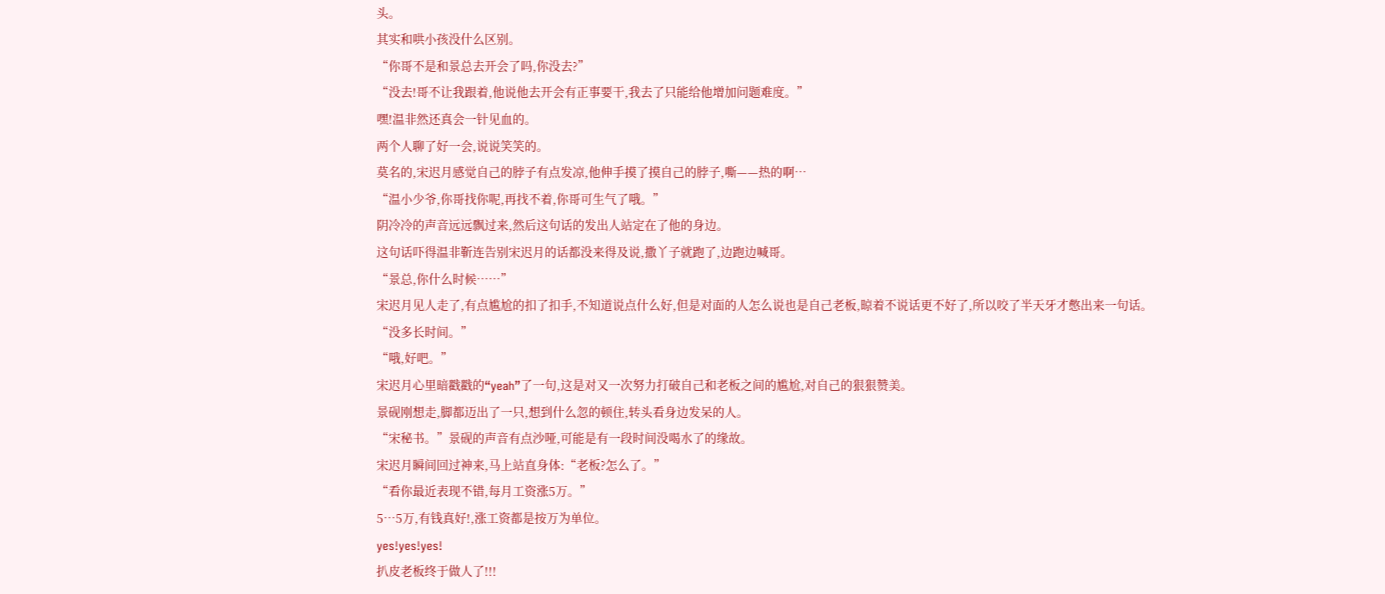头。
其实和哄小孩没什么区别。
“你哥不是和景总去开会了吗,你没去?”
“没去!哥不让我跟着,他说他去开会有正事要干,我去了只能给他增加问题难度。”
嘿!温非然还真会一针见血的。
两个人聊了好一会,说说笑笑的。
莫名的,宋迟月感觉自己的脖子有点发凉,他伸手摸了摸自己的脖子,嘶——热的啊…
“温小少爷,你哥找你呢,再找不着,你哥可生气了哦。”
阴冷冷的声音远远飘过来,然后这句话的发出人站定在了他的身边。
这句话吓得温非靳连告别宋迟月的话都没来得及说,撒丫子就跑了,边跑边喊哥。
“景总,你什么时候……”
宋迟月见人走了,有点尴尬的扣了扣手,不知道说点什么好,但是对面的人怎么说也是自己老板,晾着不说话更不好了,所以咬了半天牙才憋出来一句话。
“没多长时间。”
“哦,好吧。”
宋迟月心里暗戳戳的“yeah”了一句,这是对又一次努力打破自己和老板之间的尴尬,对自己的狠狠赞美。
景砚刚想走,脚都迈出了一只,想到什么忽的顿住,转头看身边发呆的人。
“宋秘书。”景砚的声音有点沙哑,可能是有一段时间没喝水了的缘故。
宋迟月瞬间回过神来,马上站直身体:“老板?怎么了。”
“看你最近表现不错,每月工资涨5万。”
5…5万,有钱真好!,涨工资都是按万为单位。
yes!yes!yes!
扒皮老板终于做人了!!!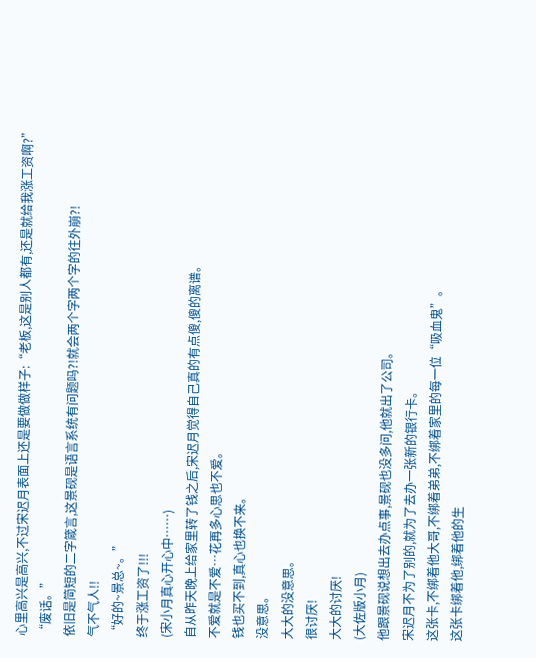心里高兴是高兴,不过宋迟月表面上还是要做做样子:“老板,这是别人都有,还是就给我涨工资啊?”
“废话。”
依旧是简短的二字箴言,这景砚是语言系统有问题吗?!就会两个字两个字的往外崩?!
气不气人!!
“好的~景总~。”
终于涨工资了!!!
(宋小月真心开心中……)
自从昨天晚上给家里转了钱之后,宋迟月觉得自己真的有点傻,傻的离谱。
不爱就是不爱…花再多心思也不爱。
钱也买不到,真心也换不来。
没意思。
大大的没意思。
很讨厌!
大大的讨厌!
(大佐版小月)
他跟景砚说想出去办点事,景砚也没多问,他就出了公司。
宋迟月不为了别的,就为了去办一张新的银行卡。
这张卡,不绑着他大哥,不绑着弟弟,不绑着家里的每一位“吸血鬼”。
这张卡绑着他,绑着他的生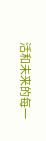活和未来的每一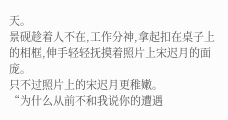天。
景砚趁着人不在,工作分神,拿起扣在桌子上的相框,伸手轻轻抚摸着照片上宋迟月的面庞。
只不过照片上的宋迟月更稚嫩。
“为什么从前不和我说你的遭遇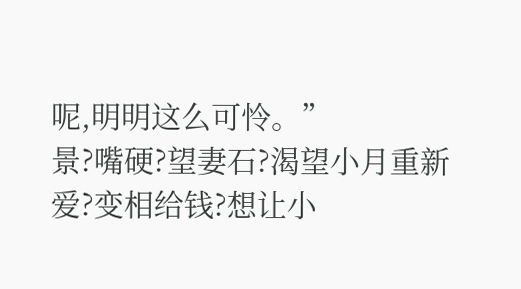呢,明明这么可怜。”
景?嘴硬?望妻石?渴望小月重新爱?变相给钱?想让小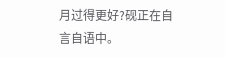月过得更好?砚正在自言自语中。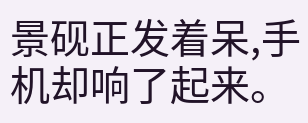景砚正发着呆,手机却响了起来。